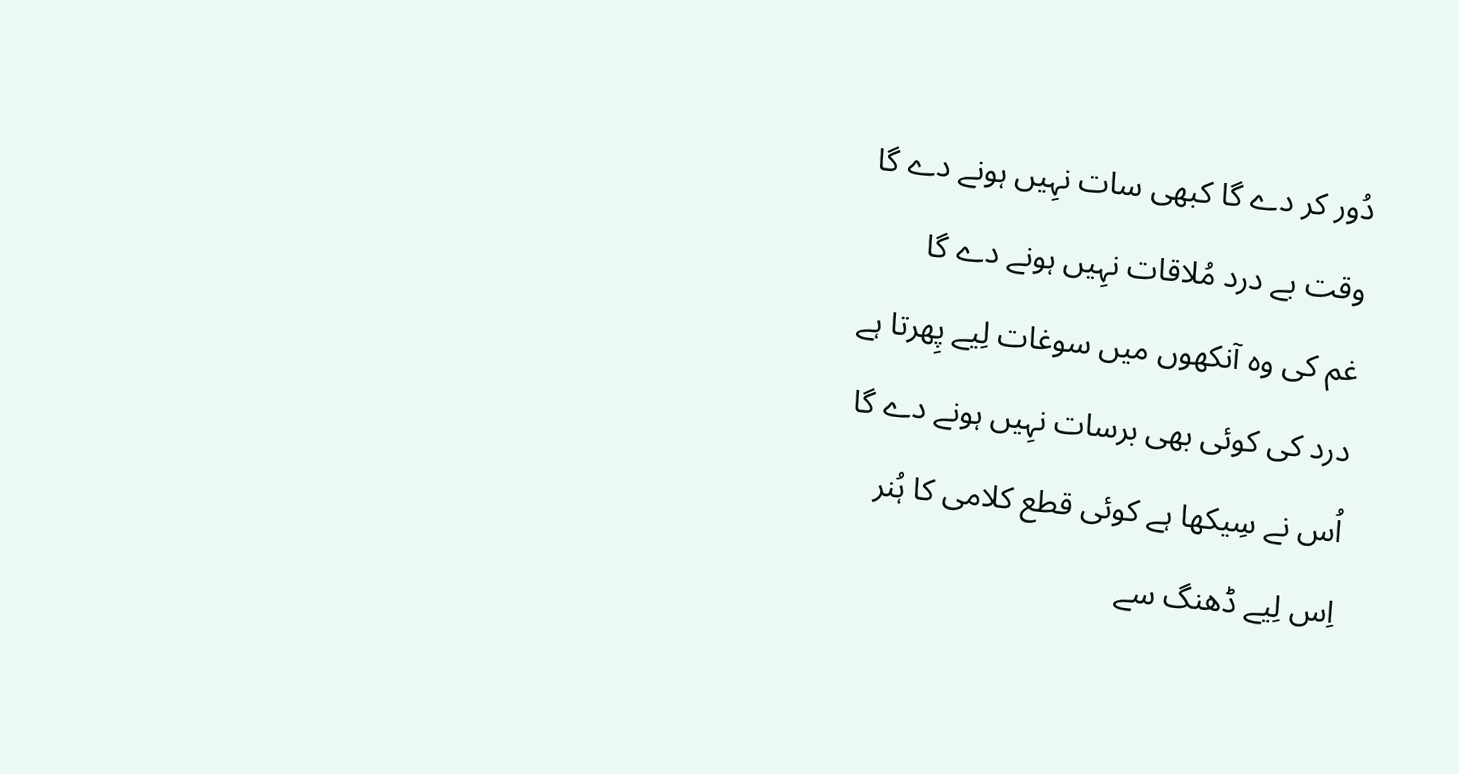دُور کر دے گا کبھی سات نہِیں ہونے دے گا
وقت بے درد مُلاقات نہِیں ہونے دے گا
غم کی وہ آنکھوں میں سوغات لِیے پِھرتا ہے
درد کی کوئی بھی برسات نہِیں ہونے دے گا
اُس نے سِیکھا ہے کوئی قطع کلامی کا ہُنر
اِس لِیے ڈھنگ سے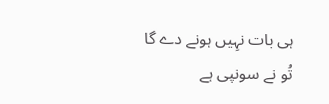ہی بات نہِیں ہونے دے گا
تُو نے سونپی ہے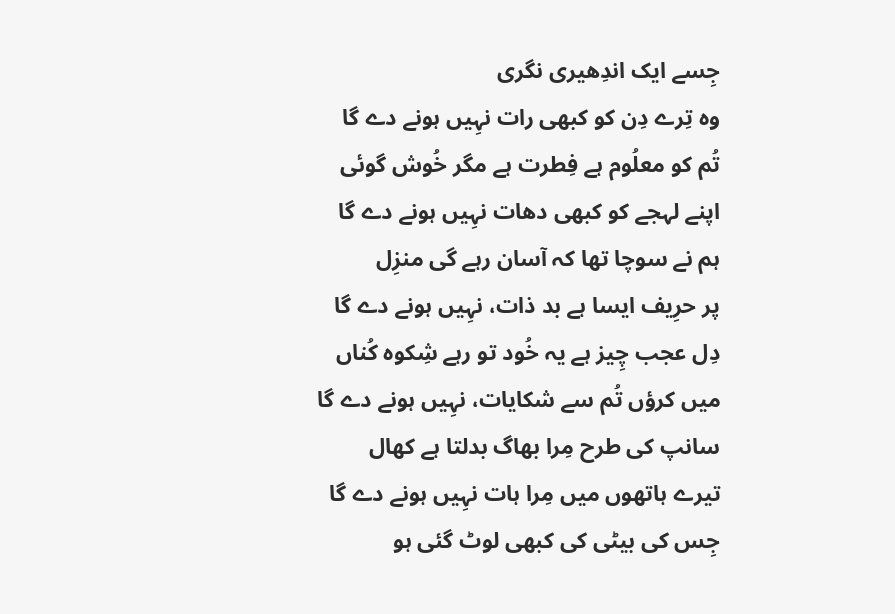جِسے ایک اندِھیری نگری
وہ تِرے دِن کو کبھی رات نہِیں ہونے دے گا
تُم کو معلُوم ہے فِطرت ہے مگر خُوش گوئی
اپنے لہجے کو کبھی دھات نہِیں ہونے دے گا
ہم نے سوچا تھا کہ آسان رہے گی منزِل
پر حرِیف ایسا ہے بد ذات، نہِیں ہونے دے گا
دِل عجب چِیز ہے یہ خُود تو رہے شِکوہ کُناں
میں کرؤں تُم سے شکایات، نہِیں ہونے دے گا
سانپ کی طرح مِرا بھاگ بدلتا ہے کھال
تیرے ہاتھوں میں مِرا ہات نہِیں ہونے دے گا
جِس کی بیٹی کی کبھی لوٹ گئی ہو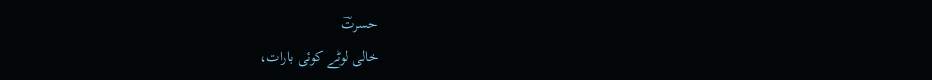حسرتؔ
خالی لوٹے کوئی بارات،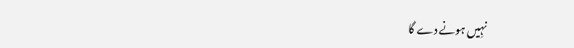نہِیں ہونے دے گا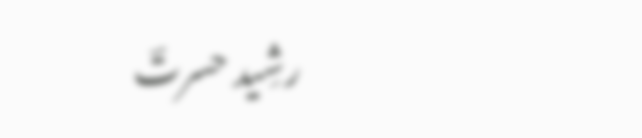رشِید حسرتؔ